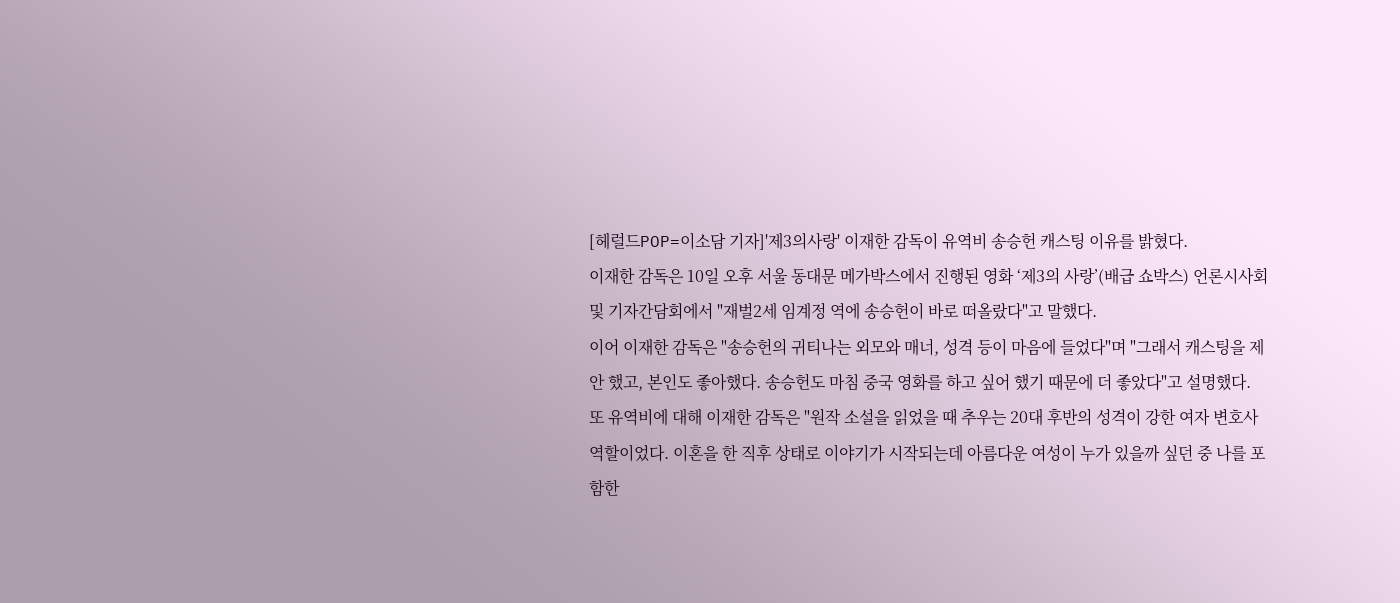[헤럴드POP=이소담 기자]'제3의사랑' 이재한 감독이 유역비 송승헌 캐스팅 이유를 밝혔다.
이재한 감독은 10일 오후 서울 동대문 메가박스에서 진행된 영화 ‘제3의 사랑’(배급 쇼박스) 언론시사회 및 기자간담회에서 "재벌2세 임계정 역에 송승헌이 바로 떠올랐다"고 말했다.
이어 이재한 감독은 "송승헌의 귀티나는 외모와 매너, 성격 등이 마음에 들었다"며 "그래서 캐스팅을 제안 했고, 본인도 좋아했다. 송승헌도 마침 중국 영화를 하고 싶어 했기 때문에 더 좋았다"고 설명했다.
또 유역비에 대해 이재한 감독은 "원작 소설을 읽었을 때 추우는 20대 후반의 성격이 강한 여자 변호사 역할이었다. 이혼을 한 직후 상태로 이야기가 시작되는데 아름다운 여성이 누가 있을까 싶던 중 나를 포함한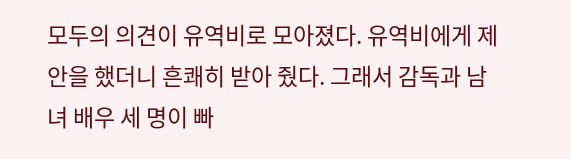모두의 의견이 유역비로 모아졌다. 유역비에게 제안을 했더니 흔쾌히 받아 줬다. 그래서 감독과 남녀 배우 세 명이 빠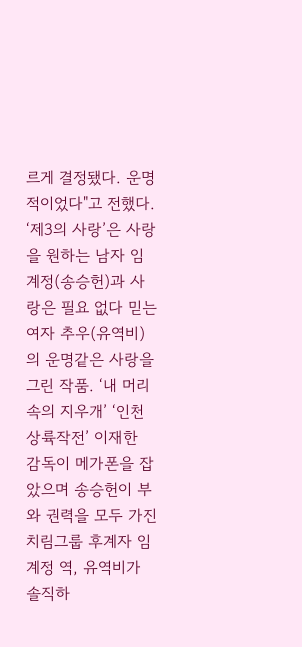르게 결정됐다. 운명적이었다"고 전했다. ‘제3의 사랑’은 사랑을 원하는 남자 임계정(송승헌)과 사랑은 필요 없다 믿는 여자 추우(유역비)의 운명같은 사랑을 그린 작품. ‘내 머리 속의 지우개’ ‘인천상륙작전’ 이재한 감독이 메가폰을 잡았으며 송승헌이 부와 권력을 모두 가진 치림그룹 후계자 임계정 역, 유역비가 솔직하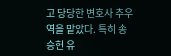고 당당한 변호사 추우 역을 맡았다. 특히 송승헌 유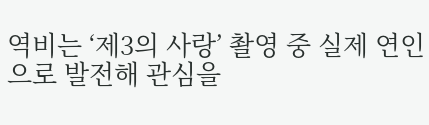역비는 ‘제3의 사랑’ 촬영 중 실제 연인으로 발전해 관심을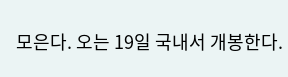모은다. 오는 19일 국내서 개봉한다.